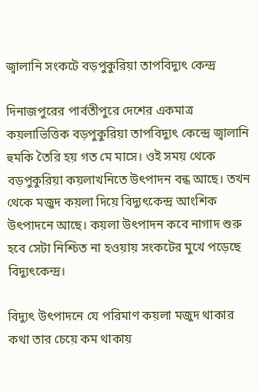জ্বালানি সংকটে বড়পুকুরিয়া তাপবিদ্যুৎ কেন্দ্র

দিনাজপুরের পার্বতীপুরে দেশের একমাত্র কয়লাভিত্তিক বড়পুকুরিয়া তাপবিদ্যুৎ কেন্দ্রে জ্বালানি হুমকি তৈরি হয় গত মে মাসে। ওই সময় থেকে বড়পুকুরিয়া কয়লাখনিতে উৎপাদন বন্ধ আছে। তখন থেকে মজুদ কয়লা দিয়ে বিদ্যুৎকেন্দ্র আংশিক উৎপাদনে আছে। কয়লা উৎপাদন কবে নাগাদ শুরু হবে সেটা নিশ্চিত না হওয়ায় সংকটের মুখে পড়েছে বিদ্যুৎকেন্দ্র।

বিদ্যুৎ উৎপাদনে যে পরিমাণ কয়লা মজুদ থাকার কথা তার চেয়ে কম থাকায়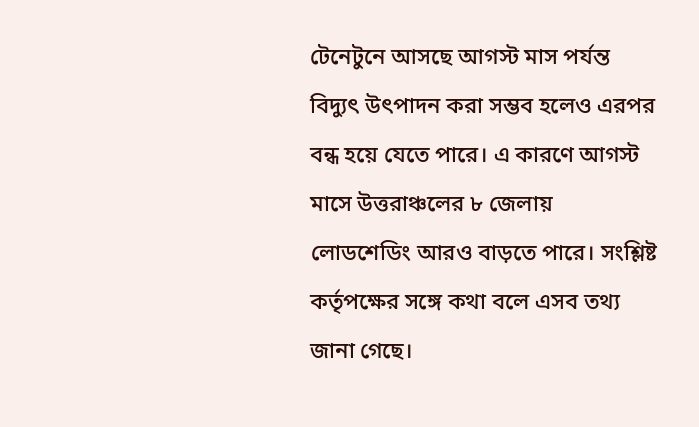টেনেটুনে আসছে আগস্ট মাস পর্যন্ত বিদ্যুৎ উৎপাদন করা সম্ভব হলেও এরপর বন্ধ হয়ে যেতে পারে। এ কারণে আগস্ট মাসে উত্তরাঞ্চলের ৮ জেলায় লোডশেডিং আরও বাড়তে পারে। সংশ্লিষ্ট কর্তৃপক্ষের সঙ্গে কথা বলে এসব তথ্য জানা গেছে।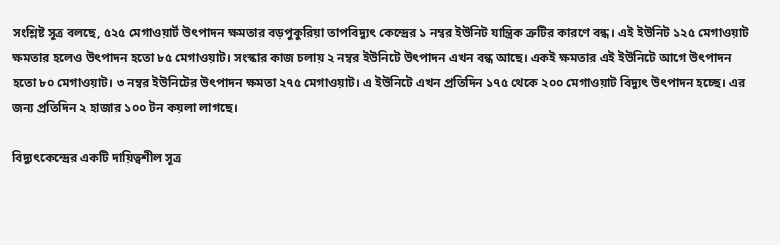সংশ্লিষ্ট সূত্র বলছে, ৫২৫ মেগাওয়ার্ট উৎপাদন ক্ষমতার বড়পুকুরিয়া তাপবিদ্যুৎ কেন্দ্রের ১ নম্বর ইউনিট যান্ত্রিক ত্রুটির কারণে বন্ধ। এই ইউনিট ১২৫ মেগাওয়াট ক্ষমতার হলেও উৎপাদন হতো ৮৫ মেগাওয়াট। সংস্কার কাজ চলায় ২ নম্বর ইউনিটে উৎপাদন এখন বন্ধ আছে। একই ক্ষমতার এই ইউনিটে আগে উৎপাদন হতো ৮০ মেগাওয়াট। ৩ নম্বর ইউনিটের উৎপাদন ক্ষমতা ২৭৫ মেগাওয়াট। এ ইউনিটে এখন প্রতিদিন ১৭৫ থেকে ২০০ মেগাওয়াট বিদ্যুৎ উৎপাদন হচ্ছে। এর জন্য প্রতিদিন ২ হাজার ১০০ টন কয়লা লাগছে।

বিদ্যুৎকেন্দ্রের একটি দায়িত্বশীল সূত্র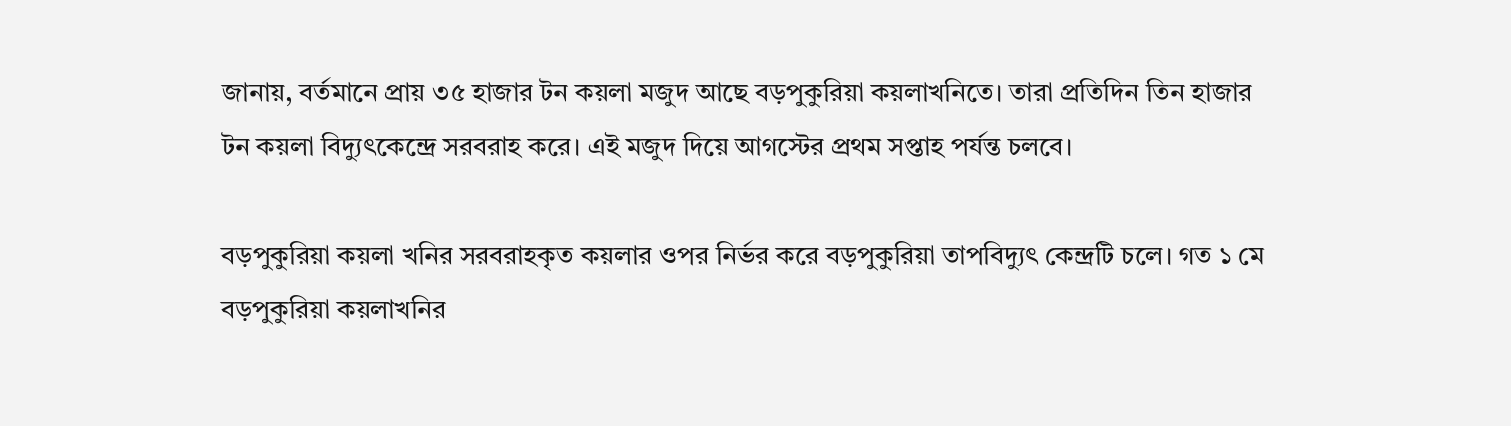জানায়, বর্তমানে প্রায় ৩৫ হাজার টন কয়লা মজুদ আছে বড়পুকুরিয়া কয়লাখনিতে। তারা প্রতিদিন তিন হাজার টন কয়লা বিদ্যুৎকেন্দ্রে সরবরাহ করে। এই মজুদ দিয়ে আগস্টের প্রথম সপ্তাহ পর্যন্ত চলবে।

বড়পুকুরিয়া কয়লা খনির সরবরাহকৃত কয়লার ওপর নির্ভর করে বড়পুকুরিয়া তাপবিদ্যুৎ কেন্দ্রটি চলে। গত ১ মে বড়পুকুরিয়া কয়লাখনির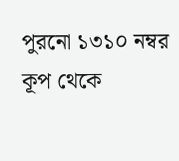পুরনো ১৩১০ নম্বর কূপ থেকে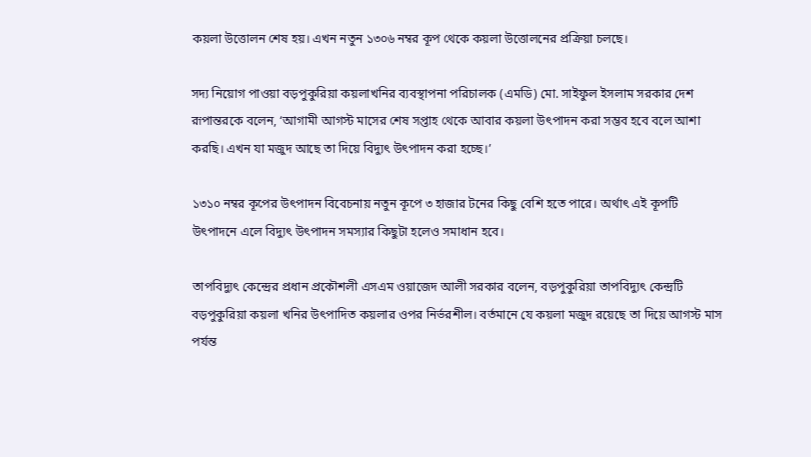কয়লা উত্তোলন শেষ হয়। এখন নতুন ১৩০৬ নম্বর কূপ থেকে কয়লা উত্তোলনের প্রক্রিয়া চলছে।

সদ্য নিয়োগ পাওয়া বড়পুকুরিয়া কয়লাখনির ব্যবস্থাপনা পরিচালক (এমডি) মো. সাইফুল ইসলাম সরকার দেশ রূপান্তরকে বলেন, ‘আগামী আগস্ট মাসের শেষ সপ্তাহ থেকে আবার কয়লা উৎপাদন করা সম্ভব হবে বলে আশা করছি। এখন যা মজুদ আছে তা দিয়ে বিদ্যুৎ উৎপাদন করা হচ্ছে।’

১৩১০ নম্বর কূপের উৎপাদন বিবেচনায় নতুন কূপে ৩ হাজার টনের কিছু বেশি হতে পারে। অর্থাৎ এই কূপটি উৎপাদনে এলে বিদ্যুৎ উৎপাদন সমস্যার কিছুটা হলেও সমাধান হবে।

তাপবিদ্যুৎ কেন্দ্রের প্রধান প্রকৌশলী এসএম ওয়াজেদ আলী সরকার বলেন, বড়পুকুরিয়া তাপবিদ্যুৎ কেন্দ্রটি বড়পুকুরিয়া কয়লা খনির উৎপাদিত কয়লার ওপর নির্ভরশীল। বর্তমানে যে কয়লা মজুদ রয়েছে তা দিয়ে আগস্ট মাস পর্যন্ত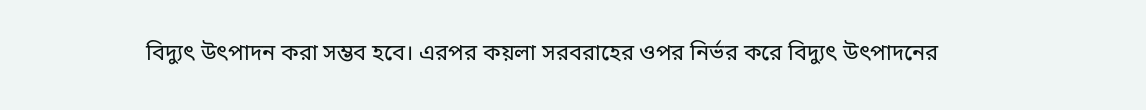বিদ্যুৎ উৎপাদন করা সম্ভব হবে। এরপর কয়লা সরবরাহের ওপর নির্ভর করে বিদ্যুৎ উৎপাদনের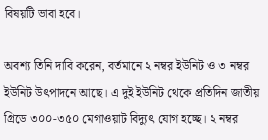বিষয়টি ভাবা হবে।

অবশ্য তিনি দাবি করেন, বর্তমানে ২ নম্বর ইউনিট ও ৩ নম্বর ইউনিট উৎপাদনে আছে। এ দুই ইউনিট থেকে প্রতিদিন জাতীয় গ্রিডে ৩০০-৩৫০ মেগাওয়াট বিদ্যুৎ যোগ হচ্ছে। ২ নম্বর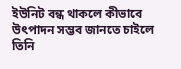ইউনিট বন্ধ থাকলে কীভাবে উৎপাদন সম্ভব জানতে চাইলে তিনি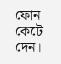ফোন কেটে দেন।